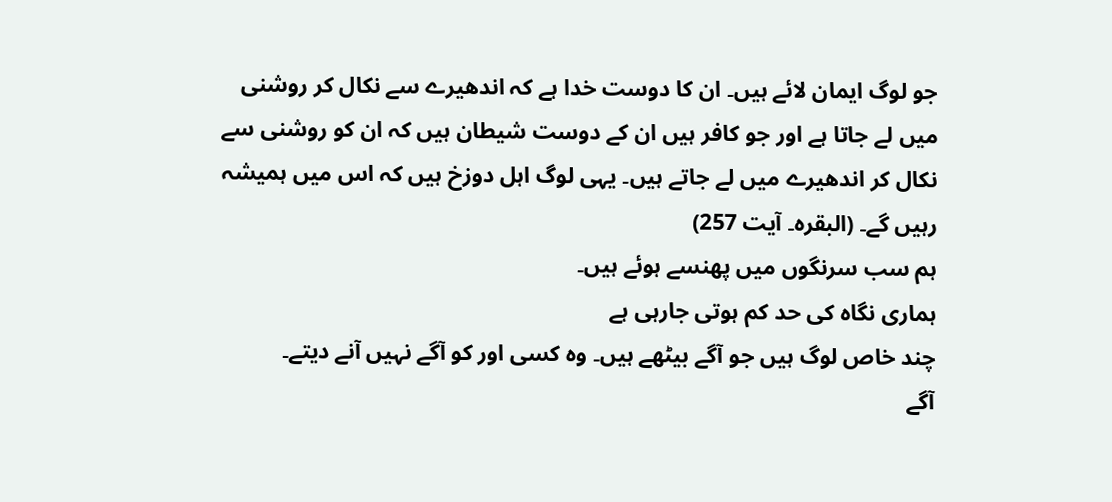جو لوگ ایمان لائے ہیں۔ ان کا دوست خدا ہے کہ اندھیرے سے نکال کر روشنی میں لے جاتا ہے اور جو کافر ہیں ان کے دوست شیطان ہیں کہ ان کو روشنی سے نکال کر اندھیرے میں لے جاتے ہیں۔ یہی لوگ اہل دوزخ ہیں کہ اس میں ہمیشہ رہیں گے۔ (البقرہ۔ آیت 257)
ہم سب سرنگوں میں پھنسے ہوئے ہیں۔
ہماری نگاہ کی حد کم ہوتی جارہی ہے
چند خاص لوگ ہیں جو آگے بیٹھے ہیں۔ وہ کسی اور کو آگے نہیں آنے دیتے۔
آگے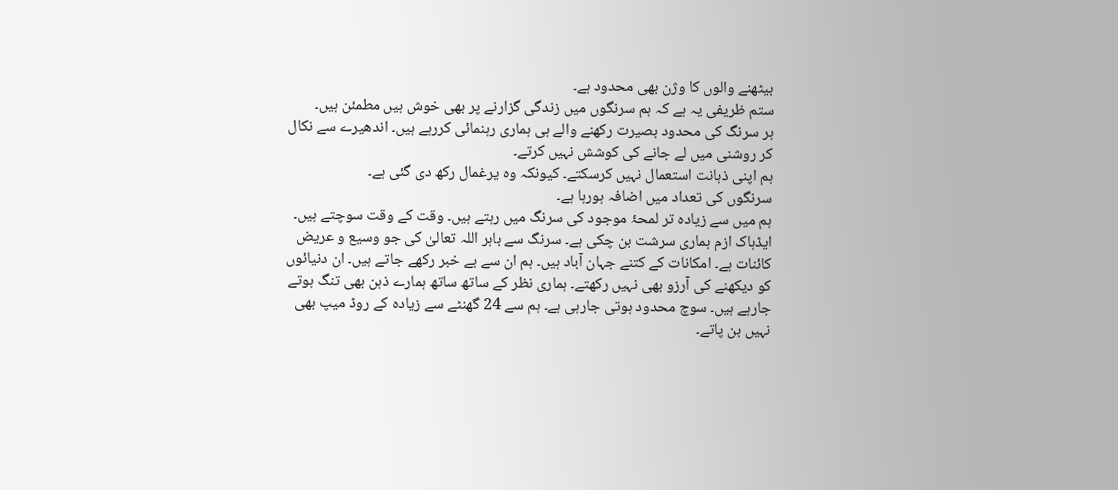بیٹھنے والوں کا وژن بھی محدود ہے۔
ستم ظریفی یہ ہے کہ ہم سرنگوں میں زندگی گزارنے پر بھی خوش ہیں مطمئن ہیں۔
ہر سرنگ کی محدود بصیرت رکھنے والے ہی ہماری رہنمائی کررہے ہیں۔ اندھیرے سے نکال کر روشنی میں لے جانے کی کوشش نہیں کرتے۔
ہم اپنی ذہانت استعمال نہیں کرسکتے۔ کیونکہ وہ یرغمال رکھ دی گئی ہے۔
سرنگوں کی تعداد میں اضافہ ہورہا ہے۔
ہم میں سے زیادہ تر لمحۂ موجود کی سرنگ میں رہتے ہیں۔ وقت کے وقت سوچتے ہیں۔ ایڈہاک ازم ہماری سرشت بن چکی ہے۔ سرنگ سے باہر اللہ تعالیٰ کی جو وسیع و عریض کائنات ہے۔ امکانات کے کتنے جہان آباد ہیں۔ ہم ان سے بے خبر رکھے جاتے ہیں۔ ان دنیائوں کو دیکھنے کی آرزو بھی نہیں رکھتے۔ ہماری نظر کے ساتھ ساتھ ہمارے ذہن بھی تنگ ہوتے جارہے ہیں۔ سوچ محدود ہوتی جارہی ہے۔ ہم سے 24 گھنٹے سے زیادہ کے روڈ میپ بھی نہیں بن پاتے۔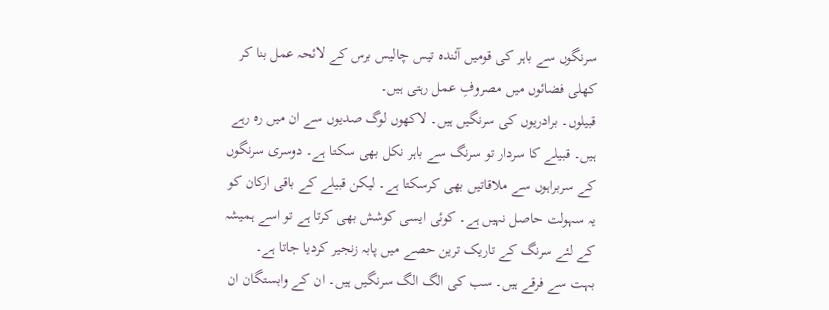سرنگوں سے باہر کی قومیں آئندہ تیس چالیس برس کے لائحہ عمل بنا کر کھلی فضائوں میں مصروفِ عمل رہتی ہیں۔
قبیلوں۔ برادریوں کی سرنگیں ہیں۔ لاکھوں لوگ صدیوں سے ان میں رہ رہے ہیں۔ قبیلے کا سردار تو سرنگ سے باہر نکل بھی سکتا ہے۔ دوسری سرنگوں کے سربراہوں سے ملاقاتیں بھی کرسکتا ہے۔ لیکن قبیلے کے باقی ارکان کو یہ سہولت حاصل نہیں ہے۔ کوئی ایسی کوشش بھی کرتا ہے تو اسے ہمیشہ کے لئے سرنگ کے تاریک ترین حصے میں پابہ زنجیر کردیا جاتا ہے۔
بہت سے فرقے ہیں۔ سب کی الگ الگ سرنگیں ہیں۔ ان کے وابستگان ان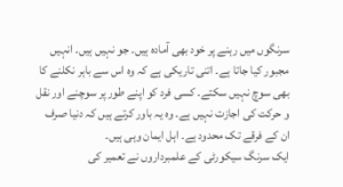سرنگوں میں رہنے پر خود بھی آمادہ ہیں۔ جو نہیں ہیں۔ انہیں مجبور کیا جاتا ہے۔ اتنی تاریکی ہے کہ وہ اس سے باہر نکلنے کا بھی سوچ نہیں سکتے۔ کسی فرد کو اپنے طور پر سوچنے اور نقل و حرکت کی اجازت نہیں ہے۔ وہ یہ باور کرتے ہیں کہ دنیا صرف ان کے فرقے تک محدود ہے۔ اہل ایمان وہی ہیں۔
ایک سرنگ سیکورٹی کے علمبرداروں نے تعمیر کی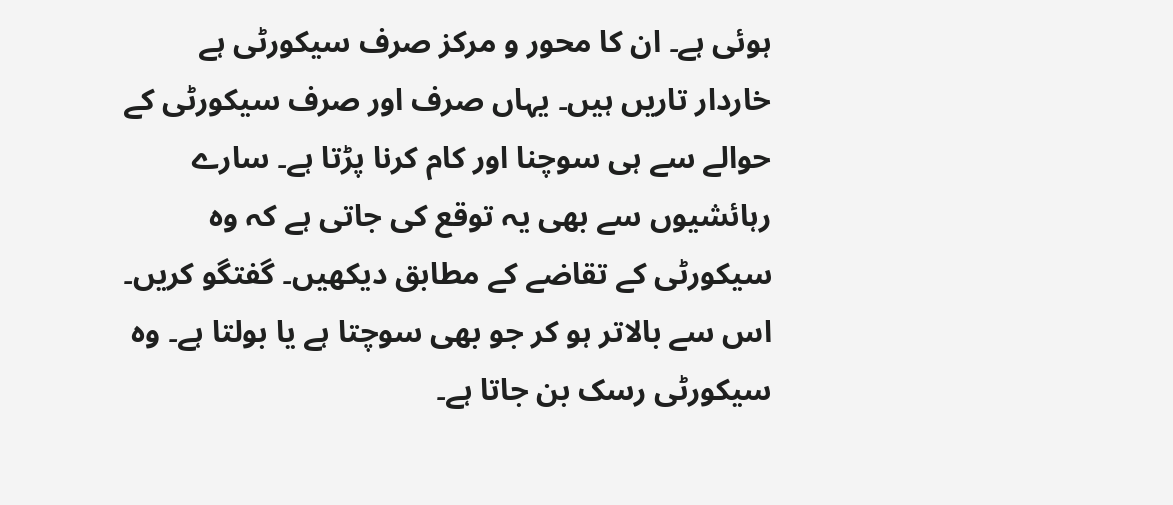ہوئی ہے۔ ان کا محور و مرکز صرف سیکورٹی ہے خاردار تاریں ہیں۔ یہاں صرف اور صرف سیکورٹی کے حوالے سے ہی سوچنا اور کام کرنا پڑتا ہے۔ سارے رہائشیوں سے بھی یہ توقع کی جاتی ہے کہ وہ سیکورٹی کے تقاضے کے مطابق دیکھیں۔ گفتگو کریں۔ اس سے بالاتر ہو کر جو بھی سوچتا ہے یا بولتا ہے۔ وہ سیکورٹی رسک بن جاتا ہے۔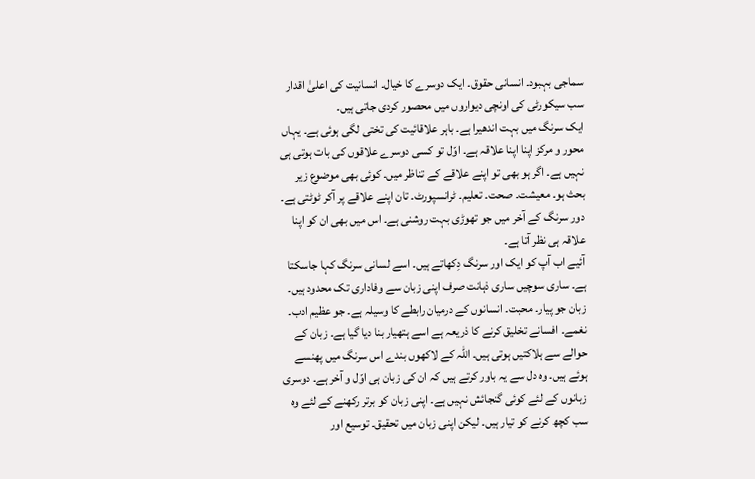سماجی بہبود۔ انسانی حقوق۔ ایک دوسرے کا خیال۔ انسانیت کی اعلیٰ اقدار سب سیکورٹی کی اونچی دیواروں میں محصور کردی جاتی ہیں۔
ایک سرنگ میں بہت اندھیرا ہے۔ باہر علاقائیت کی تختی لگی ہوئی ہے۔ یہاں محور و مرکز اپنا اپنا علاقہ ہے۔ اوّل تو کسی دوسرے علاقوں کی بات ہوتی ہی نہیں ہے۔ اگر ہو بھی تو اپنے علاقے کے تناظر میں۔ کوئی بھی موضوع زیر بحث ہو۔ معیشت۔ صحت۔ تعلیم۔ ٹرانسپورٹ۔ تان اپنے علاقے پر آکر ٹوٹتی ہے۔ دور سرنگ کے آخر میں جو تھوڑی بہت روشنی ہے۔ اس میں بھی ان کو اپنا علاقہ ہی نظر آتا ہے۔
آئیے اب آپ کو ایک اور سرنگ دِکھاتے ہیں۔ اسے لسانی سرنگ کہا جاسکتا ہے۔ ساری سوچیں ساری ذہانت صرف اپنی زبان سے وفاداری تک محدود ہیں۔ زبان جو پیار۔ محبت۔ انسانوں کے درمیان رابطے کا وسیلہ ہے۔ جو عظیم ادب۔ نغمے۔ افسانے تخلیق کرنے کا ذریعہ ہے اسے ہتھیار بنا دیا گیا ہے۔ زبان کے حوالے سے ہلاکتیں ہوتی ہیں۔ اللہ کے لاکھوں بندے اس سرنگ میں پھنسے ہوئے ہیں۔ وہ دل سے یہ باور کرتے ہیں کہ ان کی زبان ہی اوّل و آخر ہے۔ دوسری زبانوں کے لئے کوئی گنجائش نہیں ہے۔ اپنی زبان کو برتر رکھنے کے لئے وہ سب کچھ کرنے کو تیار ہیں۔ لیکن اپنی زبان میں تحقیق۔ توسیع اور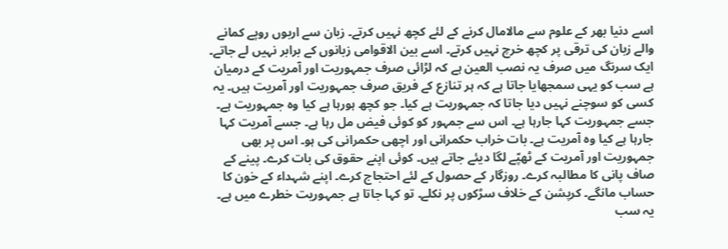اسے دنیا بھر کے علوم سے مالامال کرنے کے لئے کچھ نہیں کرتے۔ زبان سے اربوں روپے کمانے والے زبان کی ترقی پر کچھ خرچ نہیں کرتے۔ اسے بین الاقوامی زبانوں کے برابر نہیں لے جاتے۔
ایک سرنگ میں صرف یہ نصب العین ہے کہ لڑائی صرف جمہوریت اور آمریت کے درمیان ہے سب کو یہی سمجھایا جاتا ہے کہ ہر تنازع کے فریق صرف جمہوریت اور آمریت ہیں۔ یہ کسی کو سوچنے نہیں دیا جاتا کہ جمہوریت ہے کیا۔ جو کچھ ہورہا ہے کیا وہ جمہوریت ہے۔ جسے جمہوریت کہا جارہا ہے۔ اس سے جمہور کو کوئی فیض مل رہا ہے۔ جسے آمریت کہا جارہا ہے کیا وہ آمریت ہے۔ بات خراب حکمرانی اور اچھی حکمرانی کی ہو۔ اس پر بھی جمہوریت اور آمریت کے ٹھپّے لگا دیئے جاتے ہیں۔ کوئی اپنے حقوق کی بات کرے۔ پینے کے صاف پانی کا مطالبہ کرے۔ روزگار کے حصول کے لئے احتجاج کرے۔ اپنے شہداء کے خون کا حساب مانگے۔ کرپشن کے خلاف سڑکوں پر نکلے۔ تو کہا جاتا ہے جمہوریت خطرے میں ہے۔ یہ سب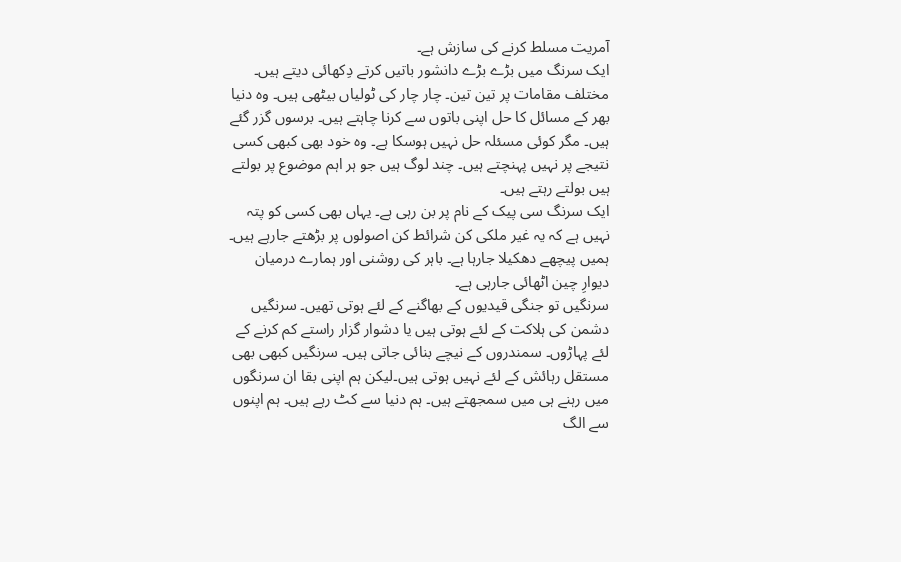آمریت مسلط کرنے کی سازش ہے۔
ایک سرنگ میں بڑے بڑے دانشور باتیں کرتے دِکھائی دیتے ہیں۔ مختلف مقامات پر تین تین۔ چار چار کی ٹولیاں بیٹھی ہیں۔ وہ دنیا بھر کے مسائل کا حل اپنی باتوں سے کرنا چاہتے ہیں۔ برسوں گزر گئے ہیں۔ مگر کوئی مسئلہ حل نہیں ہوسکا ہے۔ وہ خود بھی کبھی کسی نتیجے پر نہیں پہنچتے ہیں۔ چند لوگ ہیں جو ہر اہم موضوع پر بولتے ہیں بولتے رہتے ہیں۔
ایک سرنگ سی پیک کے نام پر بن رہی ہے۔ یہاں بھی کسی کو پتہ نہیں ہے کہ یہ غیر ملکی کن شرائط کن اصولوں پر بڑھتے جارہے ہیں۔ ہمیں پیچھے دھکیلا جارہا ہے۔ باہر کی روشنی اور ہمارے درمیان دیوارِ چین اٹھائی جارہی ہے۔
سرنگیں تو جنگی قیدیوں کے بھاگنے کے لئے ہوتی تھیں۔ سرنگیں دشمن کی ہلاکت کے لئے ہوتی ہیں یا دشوار گزار راستے کم کرنے کے لئے پہاڑوں۔ سمندروں کے نیچے بنائی جاتی ہیں۔ سرنگیں کبھی بھی مستقل رہائش کے لئے نہیں ہوتی ہیں۔لیکن ہم اپنی بقا ان سرنگوں میں رہنے ہی میں سمجھتے ہیں۔ ہم دنیا سے کٹ رہے ہیں۔ ہم اپنوں سے الگ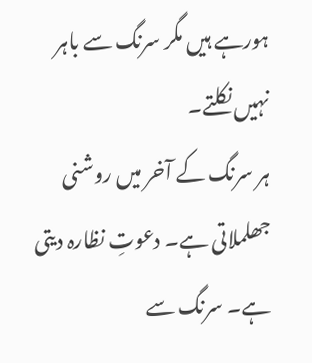ہورہے ہیں مگر سرنگ سے باہر نہیں نکلتے۔
ہر سرنگ کے آخر میں روشنی جھلملاتی ہے۔ دعوتِ نظارہ دیتی ہے۔ سرنگ سے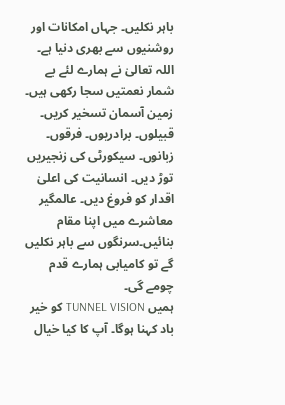باہر نکلیں۔ جہاں امکانات اور روشنیوں سے بھری دنیا ہے۔ اللہ تعالیٰ نے ہمارے لئے بے شمار نعمتیں سجا رکھی ہیں۔ زمین آسمان تسخیر کریں۔ قبیلوں۔ برادریوں۔ فرقوں۔ زبانوں۔ سیکورٹی کی زنجیریں توڑ دیں۔ انسانیت کی اعلیٰ اقدار کو فروغ دیں۔ عالمگیر معاشرے میں اپنا مقام بنائیں۔سرنگوں سے باہر نکلیں گے تو کامیابی ہمارے قدم چومے گی۔
ہمیں TUNNEL VISION کو خیر باد کہنا ہوگا۔ آپ کا کیا خیال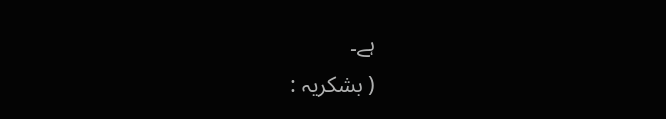ہے۔
( بشکریہ :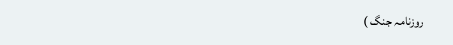روزنامہ جنگ )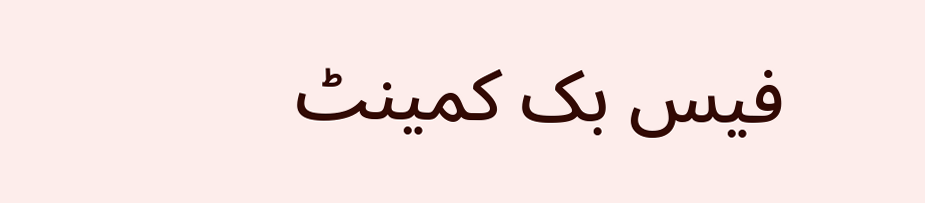فیس بک کمینٹ